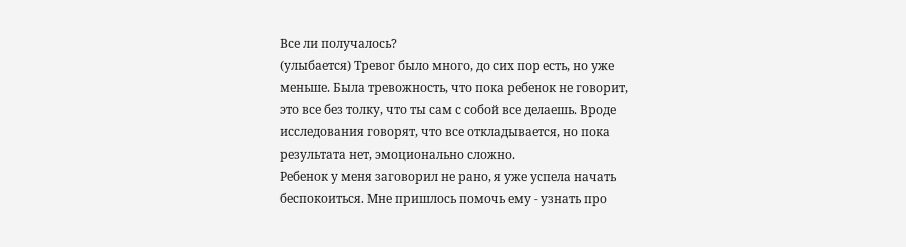Все ли получалось?
(улыбается) Тревог было много, до сих пор есть, но уже меньше. Была тревожность, что пока ребенок не говорит, это все без толку, что ты сам с собой все делаешь. Вроде исследования говорят, что все откладывается, но пока результата нет, эмоционально сложно.
Ребенок у меня заговорил не рано, я уже успела начать беспокоиться. Мне пришлось помочь ему - узнать про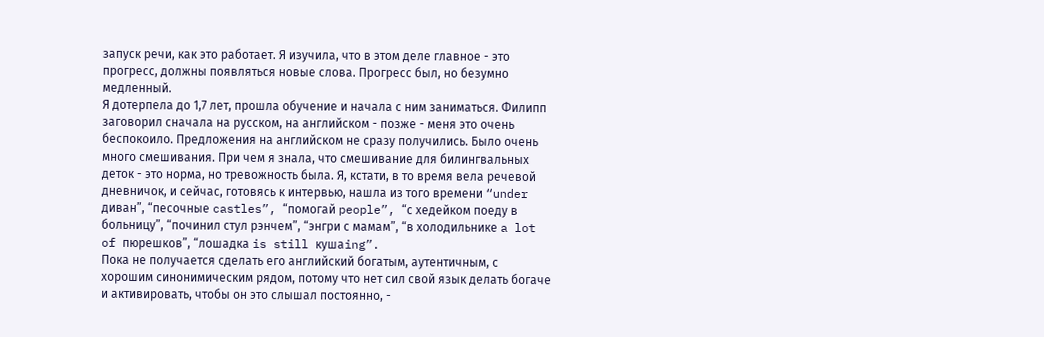запуск речи, как это работает. Я изучила, что в этом деле главное - это прогресс, должны появляться новые слова. Прогресс был, но безумно медленный.
Я дотерпела до 1,7 лет, прошла обучение и начала с ним заниматься. Филипп заговорил сначала на русском, на английском - позже - меня это очень беспокоило. Предложения на английском не сразу получились. Было очень много смешивания. При чем я знала, что смешивание для билингвальных деток - это норма, но тревожность была. Я, кстати, в то время вела речевой дневничок, и сейчас, готовясь к интервью, нашла из того времени “under диван”, “песочные castles”, “помогай people”, “с хедейком поеду в больницу”, “починил стул рэнчем”, “энгри с мамам”, “в холодильнике a lot of пюрешков”, “лошадка is still кушаing”.
Пока не получается сделать его английский богатым, аутентичным, с хорошим синонимическим рядом, потому что нет сил свой язык делать богаче и активировать, чтобы он это слышал постоянно, -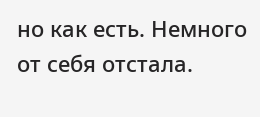но как есть. Немного от себя отстала.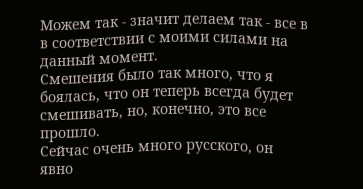Можем так - значит делаем так - все в в соответствии с моими силами на данный момент.
Смешения было так много, что я боялась, что он теперь всегда будет смешивать, но, конечно, это все прошло.
Сейчас очень много русского, он явно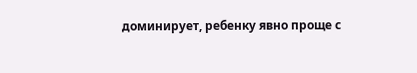доминирует, ребенку явно проще с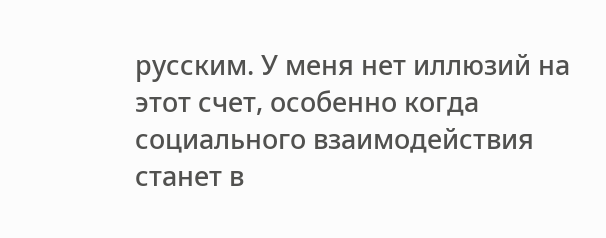русским. У меня нет иллюзий на этот счет, особенно когда социального взаимодействия станет в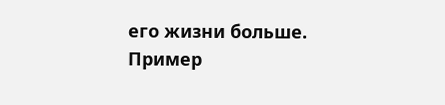его жизни больше.
Пример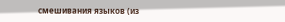смешивания языков (из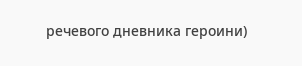речевого дневника героини)